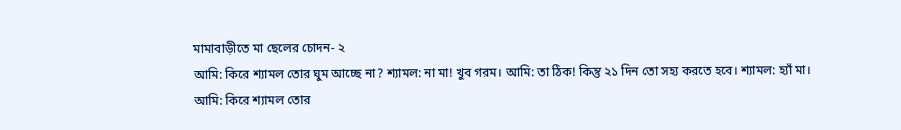মামাবাড়ীতে মা ছেলের চোদন- ২
আমি: কিরে শ্যামল তোর ঘুম আচ্ছে না? শ্যামল: না মা! খুব গরম। আমি: তা ঠিক! কিন্তু ২১ দিন তো সহ্য করতে হবে। শ্যামল: হ্যাঁ মা।
আমি: কিরে শ্যামল তোর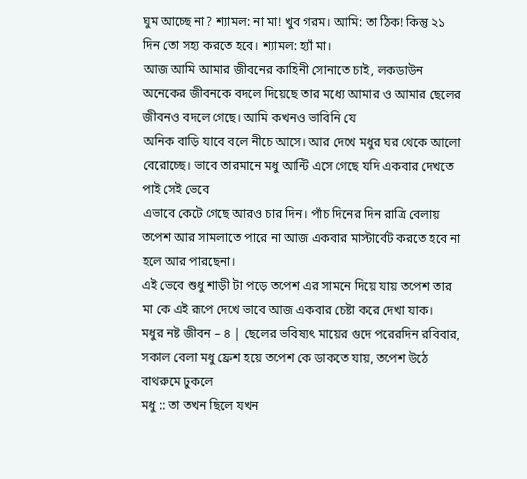ঘুম আচ্ছে না? শ্যামল: না মা! খুব গরম। আমি: তা ঠিক! কিন্তু ২১ দিন তো সহ্য করতে হবে। শ্যামল: হ্যাঁ মা।
আজ আমি আমার জীবনের কাহিনী সোনাতে চাই, লকডাউন অনেকের জীবনকে বদলে দিয়েছে তার মধ্যে আমার ও আমার ছেলের জীবনও বদলে গেছে। আমি কখনও ভাবিনি যে
অনিক বাড়ি যাবে বলে নীচে আসে। আর দেখে মধুর ঘর থেকে আলো বেরোচ্ছে। ভাবে তারমানে মধু আন্টি এসে গেছে যদি একবার দেখতে পাই সেই ভেবে
এভাবে কেটে গেছে আরও চার দিন। পাঁচ দিনের দিন রাত্রি বেলায় তপেশ আর সামলাতে পারে না আজ একবার মাস্টার্বেট করতে হবে না হলে আর পারছেনা।
এই ভেবে শুধু শাড়ী টা পড়ে তপেশ এর সামনে দিয়ে যায় তপেশ তার মা কে এই রূপে দেখে ভাবে আজ একবার চেষ্টা করে দেখা যাক।
মধুর নষ্ট জীবন – ৪ | ছেলের ভবিষ্যৎ মায়ের গুদে পরেরদিন রবিবার, সকাল বেলা মধু ফ্রেশ হয়ে তপেশ কে ডাকতে যায়, তপেশ উঠে বাথরুমে ঢুকলে
মধু :: তা তখন ছিলে যখন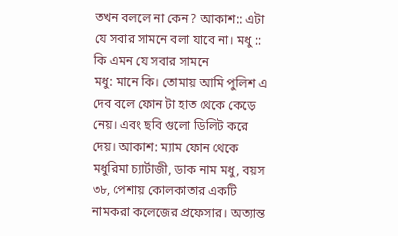তখন বললে না কেন? আকাশ:: এটা যে সবার সামনে বলা যাবে না। মধু :: কি এমন যে সবার সামনে
মধু: মানে কি। তোমায় আমি পুলিশ এ দেব বলে ফোন টা হাত থেকে কেড়ে নেয়। এবং ছবি গুলো ডিলিট করে দেয়। আকাশ: ম্যাম ফোন থেকে
মধুরিমা চ্যার্টাজী, ডাক নাম মধু, বয়স ৩৮, পেশায় কোলকাতার একটি নামকরা কলেজের প্রফেসার। অত্যান্ত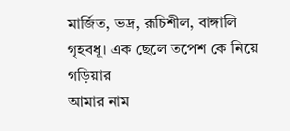মার্জিত, ভদ্র, রূচিশীল, বাঙ্গালি গৃহবধূ। এক ছেলে তপেশ কে নিয়ে গড়িয়ার
আমার নাম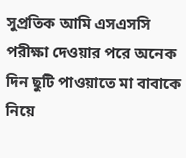সুপ্রতিক আমি এসএসসি পরীক্ষা দেওয়ার পরে অনেক দিন ছুটি পাওয়াতে মা বাবাকে নিয়ে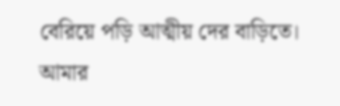বেরিয়ে পড়ি আত্মীয় দের বাড়িতে। আমার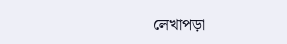লেখাপড়া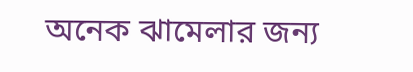অনেক ঝামেলার জন্য